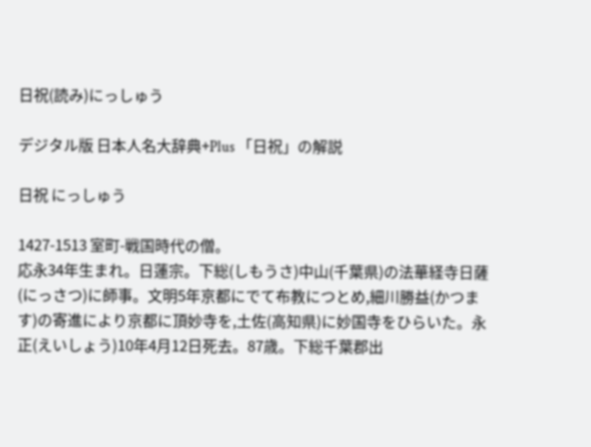日祝(読み)にっしゅう

デジタル版 日本人名大辞典+Plus 「日祝」の解説

日祝 にっしゅう

1427-1513 室町-戦国時代の僧。
応永34年生まれ。日蓮宗。下総(しもうさ)中山(千葉県)の法華経寺日薩(にっさつ)に師事。文明5年京都にでて布教につとめ,細川勝益(かつます)の寄進により京都に頂妙寺を,土佐(高知県)に妙国寺をひらいた。永正(えいしょう)10年4月12日死去。87歳。下総千葉郡出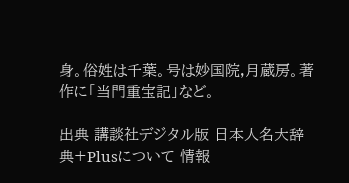身。俗姓は千葉。号は妙国院,月蔵房。著作に「当門重宝記」など。

出典 講談社デジタル版 日本人名大辞典+Plusについて 情報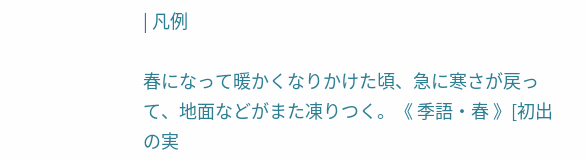| 凡例

春になって暖かくなりかけた頃、急に寒さが戻って、地面などがまた凍りつく。《 季語・春 》[初出の実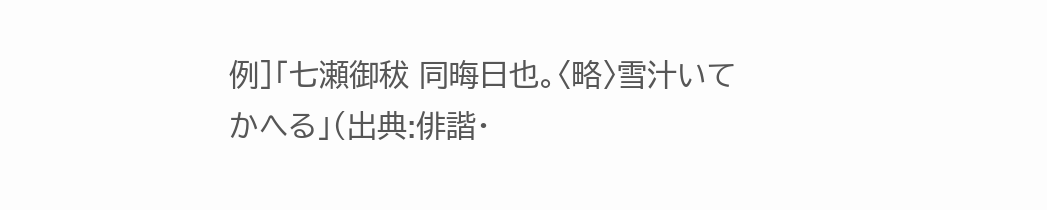例]「七瀬御秡 同晦日也。〈略〉雪汁いてかへる」(出典:俳諧・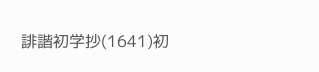誹諧初学抄(1641)初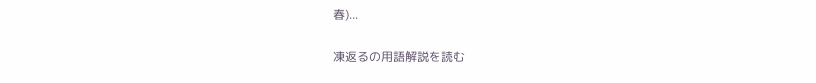春)...

凍返るの用語解説を読む